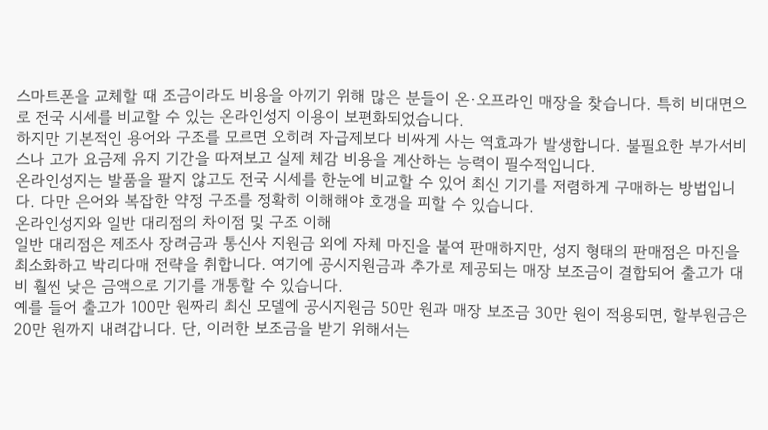스마트폰을 교체할 때 조금이라도 비용을 아끼기 위해 많은 분들이 온·오프라인 매장을 찾습니다. 특히 비대면으로 전국 시세를 비교할 수 있는 온라인성지 이용이 보편화되었습니다.
하지만 기본적인 용어와 구조를 모르면 오히려 자급제보다 비싸게 사는 역효과가 발생합니다. 불필요한 부가서비스나 고가 요금제 유지 기간을 따져보고 실제 체감 비용을 계산하는 능력이 필수적입니다.
온라인성지는 발품을 팔지 않고도 전국 시세를 한눈에 비교할 수 있어 최신 기기를 저렴하게 구매하는 방법입니다. 다만 은어와 복잡한 약정 구조를 정확히 이해해야 호갱을 피할 수 있습니다.
온라인성지와 일반 대리점의 차이점 및 구조 이해
일반 대리점은 제조사 장려금과 통신사 지원금 외에 자체 마진을 붙여 판매하지만, 성지 형태의 판매점은 마진을 최소화하고 박리다매 전략을 취합니다. 여기에 공시지원금과 추가로 제공되는 매장 보조금이 결합되어 출고가 대비 훨씬 낮은 금액으로 기기를 개통할 수 있습니다.
예를 들어 출고가 100만 원짜리 최신 모델에 공시지원금 50만 원과 매장 보조금 30만 원이 적용되면, 할부원금은 20만 원까지 내려갑니다. 단, 이러한 보조금을 받기 위해서는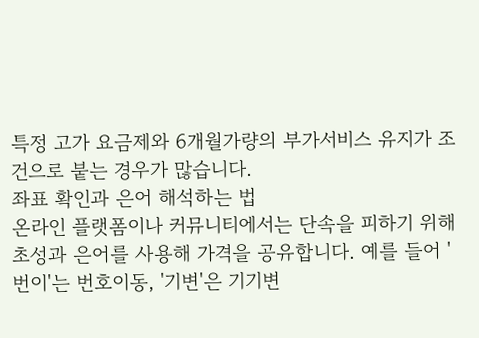특정 고가 요금제와 6개월가량의 부가서비스 유지가 조건으로 붙는 경우가 많습니다.
좌표 확인과 은어 해석하는 법
온라인 플랫폼이나 커뮤니티에서는 단속을 피하기 위해 초성과 은어를 사용해 가격을 공유합니다. 예를 들어 '번이'는 번호이동, '기변'은 기기변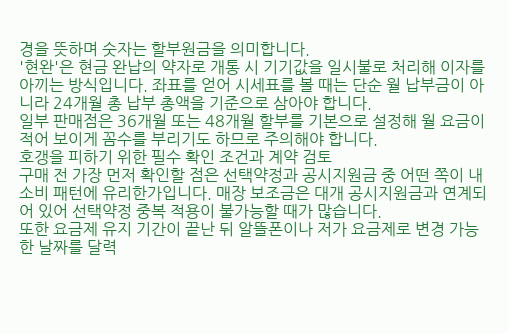경을 뜻하며 숫자는 할부원금을 의미합니다.
'현완'은 현금 완납의 약자로 개통 시 기기값을 일시불로 처리해 이자를 아끼는 방식입니다. 좌표를 얻어 시세표를 볼 때는 단순 월 납부금이 아니라 24개월 총 납부 총액을 기준으로 삼아야 합니다.
일부 판매점은 36개월 또는 48개월 할부를 기본으로 설정해 월 요금이 적어 보이게 꼼수를 부리기도 하므로 주의해야 합니다.
호갱을 피하기 위한 필수 확인 조건과 계약 검토
구매 전 가장 먼저 확인할 점은 선택약정과 공시지원금 중 어떤 쪽이 내 소비 패턴에 유리한가입니다. 매장 보조금은 대개 공시지원금과 연계되어 있어 선택약정 중복 적용이 불가능할 때가 많습니다.
또한 요금제 유지 기간이 끝난 뒤 알뜰폰이나 저가 요금제로 변경 가능한 날짜를 달력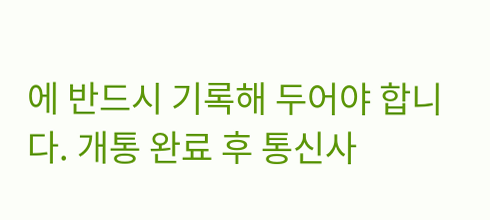에 반드시 기록해 두어야 합니다. 개통 완료 후 통신사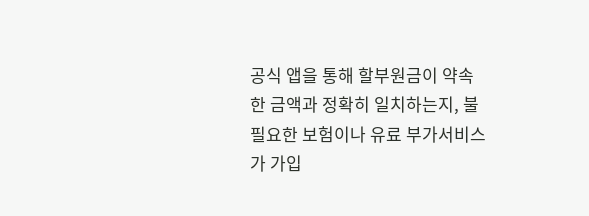공식 앱을 통해 할부원금이 약속한 금액과 정확히 일치하는지, 불필요한 보험이나 유료 부가서비스가 가입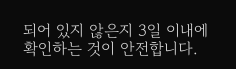되어 있지 않은지 3일 이내에 확인하는 것이 안전합니다.